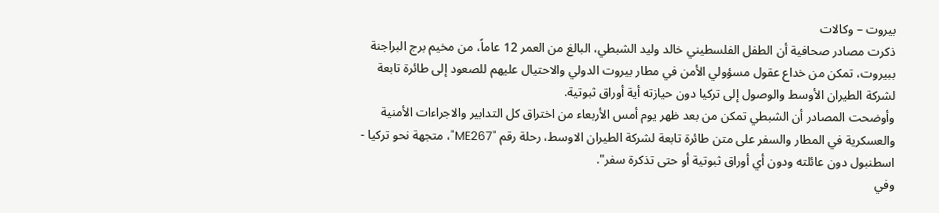بيروت – وكالات
ذكرت مصادر صحافية أن الطفل الفلسطيني خالد وليد الشبطي، البالغ من العمر 12 عاماً، من مخيم برج البراجنة ببيروت، تمكن من خداع عقول مسؤولي الأمن في مطار بيروت الدولي والاحتيال عليهم للصعود إلى طائرة تابعة لشركة الطيران الأوسط والوصول إلى تركيا دون حيازته أية أوراق ثبوتية.
وأوضحت المصادر أن الشبطي تمكن من بعد ظهر يوم أمس الأربعاء من اختراق كل التدابير والاجراءات الأمنية والعسكرية في المطار والسفر على متن طائرة تابعة لشركة الطيران الاوسط، رحلة رقم "ME267"، متجهة نحو تركيا - اسطنبول دون عائلته ودون أي أوراق ثبوتية أو حتى تذكرة سفر".
وفي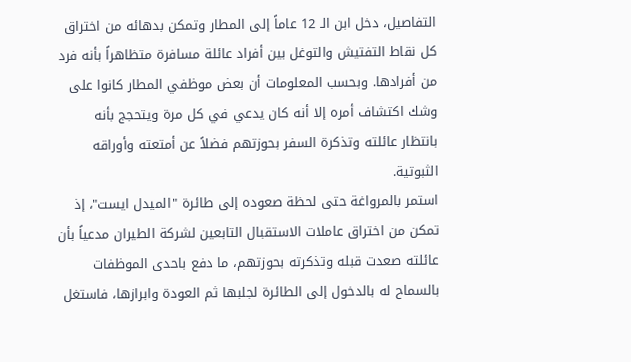التفاصيل، دخل ابن الـ 12 عاماً إلى المطار وتمكن بدهائه من اختراق كل نقاط التفتيش والتوغل بين أفراد عائلة مسافرة متظاهراً بأنه فرد من أفرادها. وبحسب المعلومات أن بعض موظفي المطار كانوا على وشك اكتشاف أمره إلا أنه كان يدعي في كل مرة ويتحجج بأنه بانتظار عائلته وتذكرة السفر بحوزتهم فضلاً عن أمتعته وأوراقه الثبوتية.
استمر بالمرواغة حتى لحظة صعوده إلى طائرة "الميدل ايست"، إذ تمكن من اختراق عاملات الاستقبال التابعين لشركة الطيران مدعياً بأن عائلته صعدت قبله وتذكرته بحوزتهم، ما دفع باحدى الموظفات بالسماح له بالدخول إلى الطائرة لجلبها ثم العودة وابرازها، فاستغل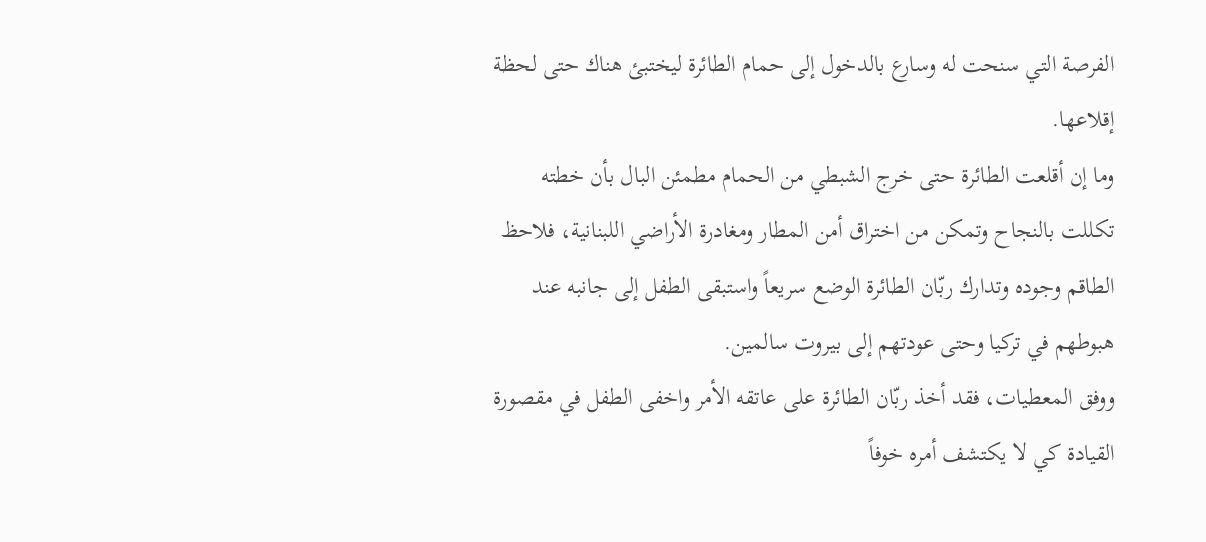الفرصة التي سنحت له وسارع بالدخول إلى حمام الطائرة ليختبئ هناك حتى لحظة إقلاعها.
وما إن أقلعت الطائرة حتى خرج الشبطي من الحمام مطمئن البال بأن خطته تكللت بالنجاح وتمكن من اختراق أمن المطار ومغادرة الأراضي اللبنانية، فلاحظ الطاقم وجوده وتدارك ربّان الطائرة الوضع سريعاً واستبقى الطفل إلى جانبه عند هبوطهم في تركيا وحتى عودتهم إلى بيروت سالمين.
ووفق المعطيات، فقد أخذ ربّان الطائرة على عاتقه الأمر واخفى الطفل في مقصورة القيادة كي لا يكتشف أمره خوفاً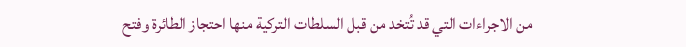من الاجراءات التي قد تُتخد من قبل السلطات التركية منها احتجاز الطائرة وفتح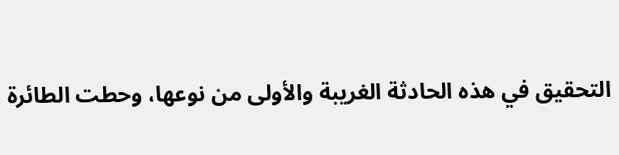التحقيق في هذه الحادثة الغريبة والأولى من نوعها، وحطت الطائرة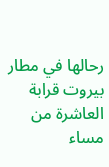رحالها في مطار بيروت قرابة العاشرة من مساء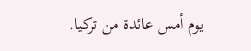يوم أمس عائدة من تركيا.